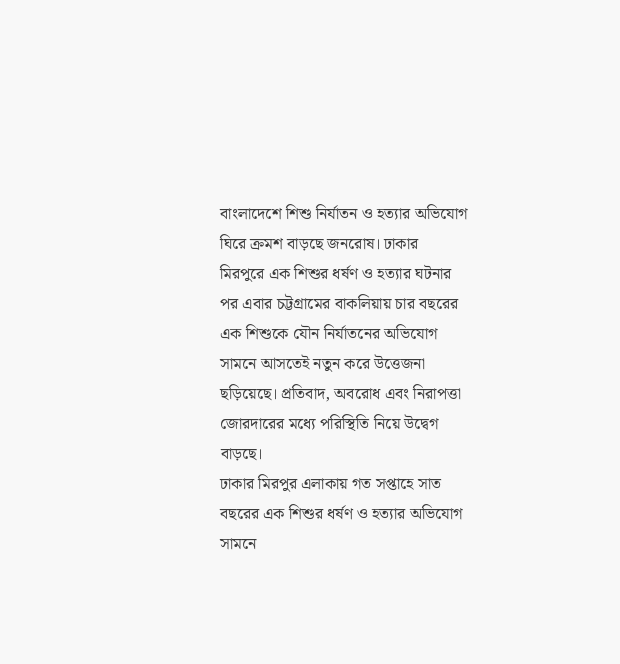বাংলাদেশে শিশু নির্যাতন ও হত্যার অভিযোগ ঘিরে ক্রমশ বাড়ছে জনরোষ। ঢাকার মিরপুরে এক শিশুর ধর্ষণ ও হত্যার ঘটনার পর এবার চট্টগ্রামের বাকলিয়ায় চার বছরের এক শিশুকে যৌন নির্যাতনের অভিযোগ সামনে আসতেই নতুন করে উত্তেজনা ছড়িয়েছে। প্রতিবাদ, অবরোধ এবং নিরাপত্তা জোরদারের মধ্যে পরিস্থিতি নিয়ে উদ্বেগ বাড়ছে।
ঢাকার মিরপুর এলাকায় গত সপ্তাহে সাত বছরের এক শিশুর ধর্ষণ ও হত্যার অভিযোগ সামনে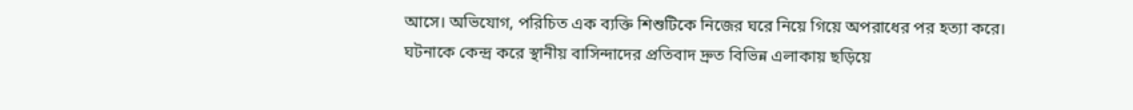আসে। অভিযোগ, পরিচিত এক ব্যক্তি শিশুটিকে নিজের ঘরে নিয়ে গিয়ে অপরাধের পর হত্যা করে। ঘটনাকে কেন্দ্র করে স্থানীয় বাসিন্দাদের প্রতিবাদ দ্রুত বিভিন্ন এলাকায় ছড়িয়ে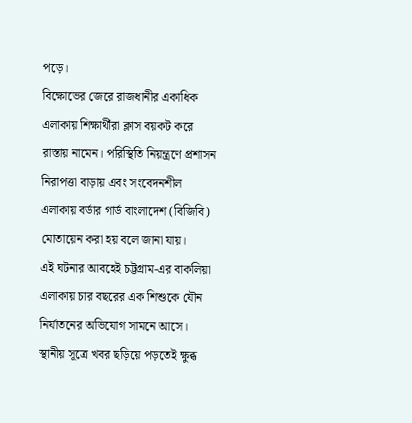পড়ে।
বিক্ষোভের জেরে রাজধানীর একাধিক এলাকায় শিক্ষার্থীরা ক্লাস বয়কট করে রাস্তায় নামেন। পরিস্থিতি নিয়ন্ত্রণে প্রশাসন নিরাপত্তা বাড়ায় এবং সংবেদনশীল এলাকায় বর্ডার গার্ড বাংলাদেশ (বিজিবি) মোতায়েন করা হয় বলে জানা যায়।
এই ঘটনার আবহেই চট্টগ্রাম-এর বাকলিয়া এলাকায় চার বছরের এক শিশুকে যৌন নির্যাতনের অভিযোগ সামনে আসে। স্থানীয় সূত্রে খবর ছড়িয়ে পড়তেই ক্ষুব্ধ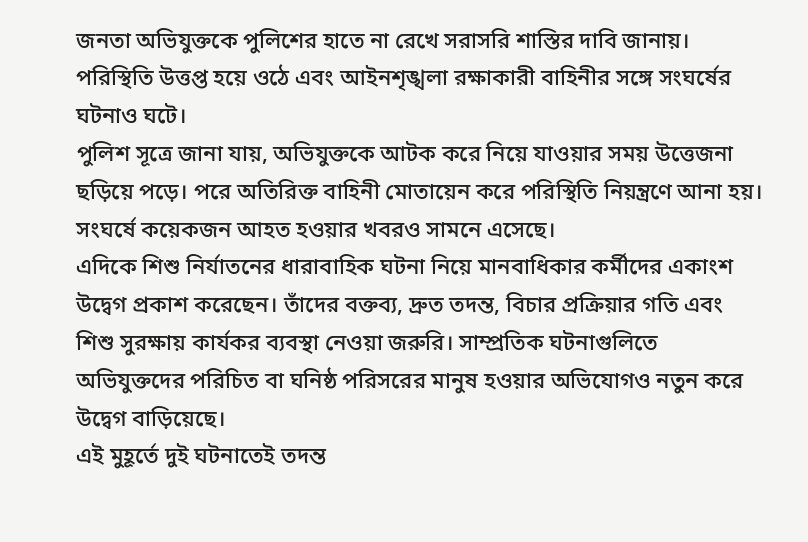জনতা অভিযুক্তকে পুলিশের হাতে না রেখে সরাসরি শাস্তির দাবি জানায়। পরিস্থিতি উত্তপ্ত হয়ে ওঠে এবং আইনশৃঙ্খলা রক্ষাকারী বাহিনীর সঙ্গে সংঘর্ষের ঘটনাও ঘটে।
পুলিশ সূত্রে জানা যায়, অভিযুক্তকে আটক করে নিয়ে যাওয়ার সময় উত্তেজনা ছড়িয়ে পড়ে। পরে অতিরিক্ত বাহিনী মোতায়েন করে পরিস্থিতি নিয়ন্ত্রণে আনা হয়। সংঘর্ষে কয়েকজন আহত হওয়ার খবরও সামনে এসেছে।
এদিকে শিশু নির্যাতনের ধারাবাহিক ঘটনা নিয়ে মানবাধিকার কর্মীদের একাংশ উদ্বেগ প্রকাশ করেছেন। তাঁদের বক্তব্য, দ্রুত তদন্ত, বিচার প্রক্রিয়ার গতি এবং শিশু সুরক্ষায় কার্যকর ব্যবস্থা নেওয়া জরুরি। সাম্প্রতিক ঘটনাগুলিতে অভিযুক্তদের পরিচিত বা ঘনিষ্ঠ পরিসরের মানুষ হওয়ার অভিযোগও নতুন করে উদ্বেগ বাড়িয়েছে।
এই মুহূর্তে দুই ঘটনাতেই তদন্ত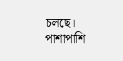চলছে। পাশাপাশি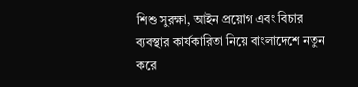শিশু সুরক্ষা, আইন প্রয়োগ এবং বিচার ব্যবস্থার কার্যকারিতা নিয়ে বাংলাদেশে নতুন করে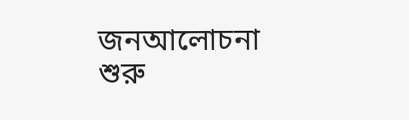জনআলোচনা শুরু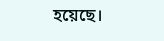হয়েছে।